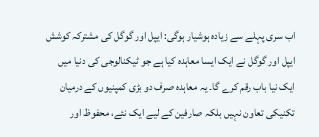اب سری پہلے سے زیادہ ہوشیار ہوگی: ایپل اور گوگل کی مشترکہ کوشش
ایپل اور گوگل نے ایک ایسا معاہدہ کیا ہے جو ٹیکنالوجی کی دنیا میں ایک نیا باب رقم کرے گا۔ یہ معاہدہ صرف دو بڑی کمپنیوں کے درمیان تکنیکی تعاون نہیں بلکہ صارفین کے لیے ایک نئے، محفوظ اور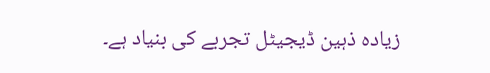زیادہ ذہین ڈیجیٹل تجربے کی بنیاد ہے۔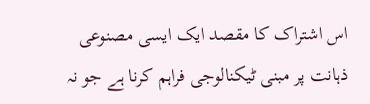اس اشتراک کا مقصد ایک ایسی مصنوعی ذہانت پر مبنی ٹیکنالوجی فراہم کرنا ہے جو نہ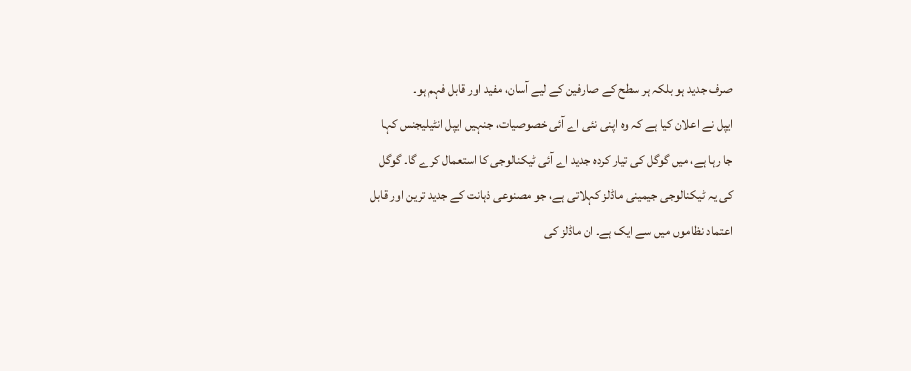صرف جدید ہو بلکہ ہر سطح کے صارفین کے لیے آسان، مفید اور قابل فہم ہو۔
ایپل نے اعلان کیا ہے کہ وہ اپنی نئی اے آئی خصوصیات، جنہیں ایپل انٹیلیجنس کہا جا رہا ہے، میں گوگل کی تیار کردہ جدید اے آئی ٹیکنالوجی کا استعمال کرے گا۔ گوگل کی یہ ٹیکنالوجی جیمینی ماڈلز کہلاتی ہے، جو مصنوعی ذہانت کے جدید ترین اور قابل اعتماد نظاموں میں سے ایک ہے۔ ان ماڈلز کی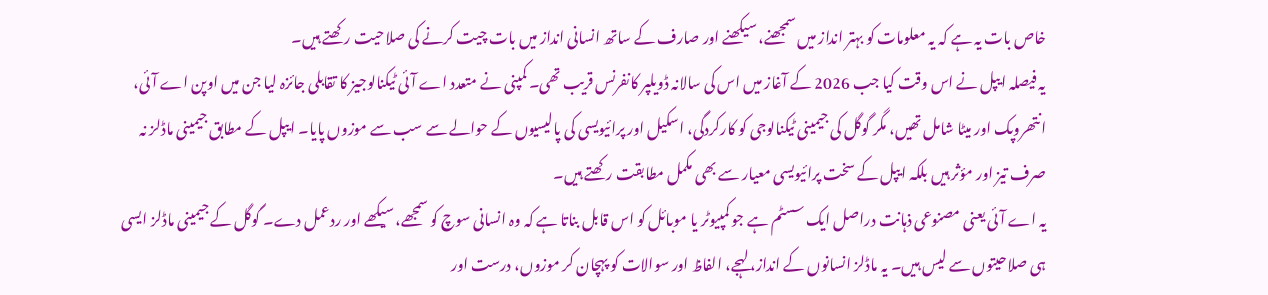خاص بات یہ ہے کہ یہ معلومات کو بہتر انداز میں سمجھنے، سیکھنے اور صارف کے ساتھ انسانی انداز میں بات چیت کرنے کی صلاحیت رکھتے ہیں۔
یہ فیصلہ ایپل نے اس وقت کیا جب 2026 کے آغاز میں اس کی سالانہ ڈویلپر کانفرنس قریب تھی۔ کمپنی نے متعدد اے آئی ٹیکنالوجیز کا تقابلی جائزہ لیا جن میں اوپن اے آئی، انتھروپک اور میٹا شامل تھیں، مگر گوگل کی جیمینی ٹیکنالوجی کو کارکردگی، اسکیل اور پرائیویسی کی پالیسیوں کے حوالے سے سب سے موزوں پایا۔ ایپل کے مطابق جیمینی ماڈلز نہ صرف تیز اور مؤثر ہیں بلکہ ایپل کے سخت پرائیویسی معیار سے بھی مکمل مطابقت رکھتے ہیں۔
یہ اے آئی یعنی مصنوعی ذہانت دراصل ایک سسٹم ہے جو کمپیوٹر یا موبائل کو اس قابل بناتا ہے کہ وہ انسانی سوچ کو سمجھے، سیکھے اور ردعمل دے۔ گوگل کے جیمینی ماڈلز ایسی ہی صلاحیتوں سے لیس ہیں۔ یہ ماڈلز انسانوں کے انداز، لہجے، الفاظ اور سوالات کو پہچان کر موزوں، درست اور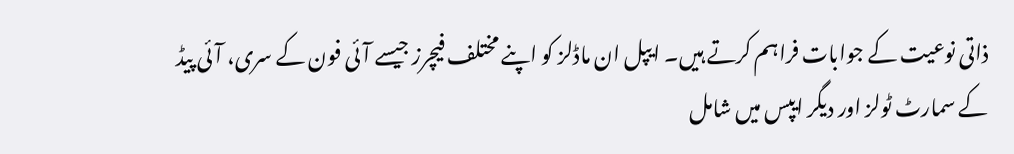ذاتی نوعیت کے جوابات فراہم کرتے ہیں۔ ایپل ان ماڈلز کو اپنے مختلف فیچرز جیسے آئی فون کے سری، آئی پیڈ کے سمارٹ ٹولز اور دیگر ایپس میں شامل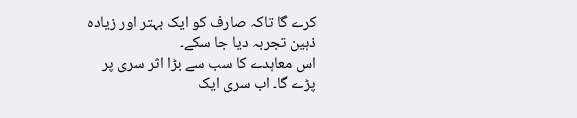کرے گا تاکہ صارف کو ایک بہتر اور زیادہ ذہین تجربہ دیا جا سکے۔
اس معاہدے کا سب سے بڑا اثر سری پر پڑے گا۔ اب سری ایک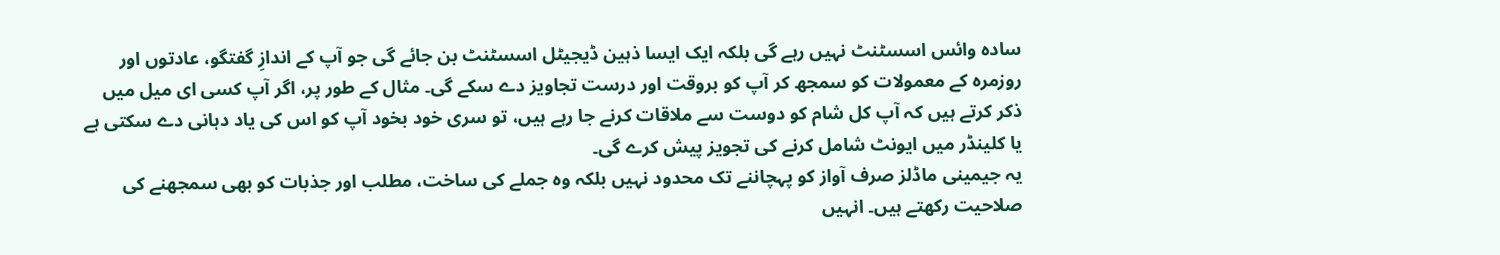سادہ وائس اسسٹنٹ نہیں رہے گی بلکہ ایک ایسا ذہین ڈیجیٹل اسسٹنٹ بن جائے گی جو آپ کے اندازِ گفتگو، عادتوں اور روزمرہ کے معمولات کو سمجھ کر آپ کو بروقت اور درست تجاویز دے سکے گی۔ مثال کے طور پر، اگر آپ کسی ای میل میں ذکر کرتے ہیں کہ آپ کل شام کو دوست سے ملاقات کرنے جا رہے ہیں، تو سری خود بخود آپ کو اس کی یاد دہانی دے سکتی ہے یا کلینڈر میں ایونٹ شامل کرنے کی تجویز پیش کرے گی۔
یہ جیمینی ماڈلز صرف آواز کو پہچاننے تک محدود نہیں بلکہ وہ جملے کی ساخت، مطلب اور جذبات کو بھی سمجھنے کی صلاحیت رکھتے ہیں۔ انہیں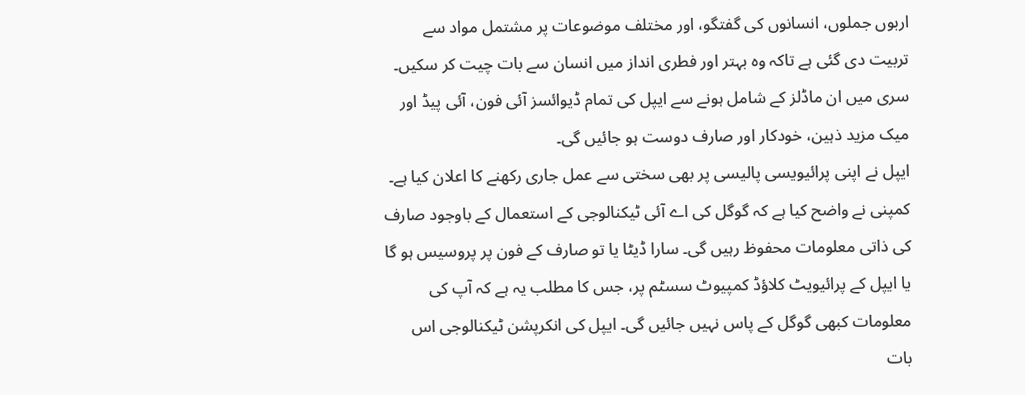اربوں جملوں، انسانوں کی گفتگو، اور مختلف موضوعات پر مشتمل مواد سے تربیت دی گئی ہے تاکہ وہ بہتر اور فطری انداز میں انسان سے بات چیت کر سکیں۔ سری میں ان ماڈلز کے شامل ہونے سے ایپل کی تمام ڈیوائسز آئی فون، آئی پیڈ اور میک مزید ذہین، خودکار اور صارف دوست ہو جائیں گی۔
ایپل نے اپنی پرائیویسی پالیسی پر بھی سختی سے عمل جاری رکھنے کا اعلان کیا ہے۔ کمپنی نے واضح کیا ہے کہ گوگل کی اے آئی ٹیکنالوجی کے استعمال کے باوجود صارف کی ذاتی معلومات محفوظ رہیں گی۔ سارا ڈیٹا یا تو صارف کے فون پر پروسیس ہو گا یا ایپل کے پرائیویٹ کلاؤڈ کمپیوٹ سسٹم پر، جس کا مطلب یہ ہے کہ آپ کی معلومات کبھی گوگل کے پاس نہیں جائیں گی۔ ایپل کی انکرپشن ٹیکنالوجی اس بات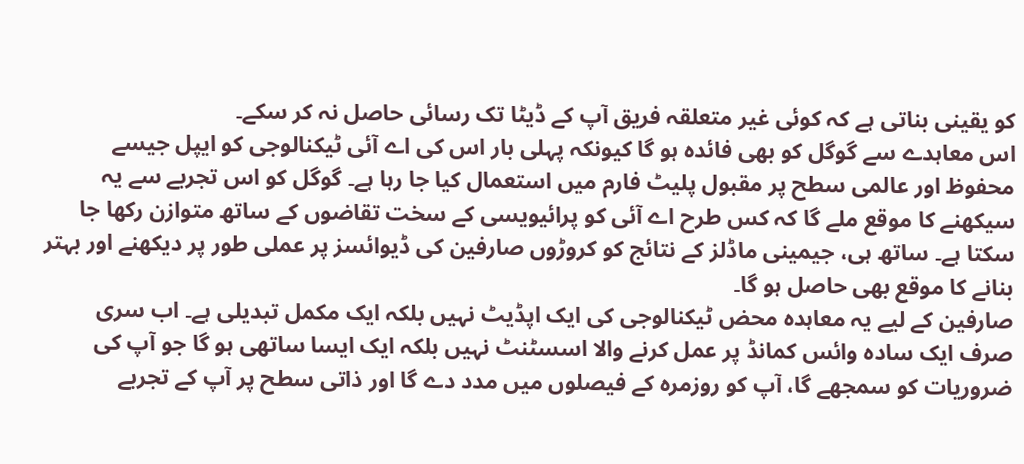کو یقینی بناتی ہے کہ کوئی غیر متعلقہ فریق آپ کے ڈیٹا تک رسائی حاصل نہ کر سکے۔
اس معاہدے سے گوگل کو بھی فائدہ ہو گا کیونکہ پہلی بار اس کی اے آئی ٹیکنالوجی کو ایپل جیسے محفوظ اور عالمی سطح پر مقبول پلیٹ فارم میں استعمال کیا جا رہا ہے۔ گوگل کو اس تجربے سے یہ سیکھنے کا موقع ملے گا کہ کس طرح اے آئی کو پرائیویسی کے سخت تقاضوں کے ساتھ متوازن رکھا جا سکتا ہے۔ ساتھ ہی، جیمینی ماڈلز کے نتائج کو کروڑوں صارفین کی ڈیوائسز پر عملی طور پر دیکھنے اور بہتر بنانے کا موقع بھی حاصل ہو گا۔
صارفین کے لیے یہ معاہدہ محض ٹیکنالوجی کی ایک اپڈیٹ نہیں بلکہ ایک مکمل تبدیلی ہے۔ اب سری صرف ایک سادہ وائس کمانڈ پر عمل کرنے والا اسسٹنٹ نہیں بلکہ ایک ایسا ساتھی ہو گا جو آپ کی ضروریات کو سمجھے گا، آپ کو روزمرہ کے فیصلوں میں مدد دے گا اور ذاتی سطح پر آپ کے تجربے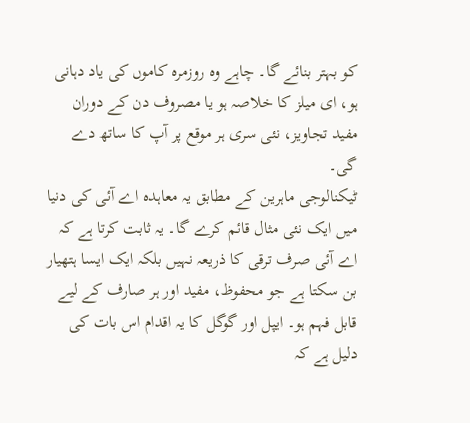کو بہتر بنائے گا۔ چاہے وہ روزمرہ کاموں کی یاد دہانی ہو، ای میلز کا خلاصہ ہو یا مصروف دن کے دوران مفید تجاویز، نئی سری ہر موقع پر آپ کا ساتھ دے گی۔
ٹیکنالوجی ماہرین کے مطابق یہ معاہدہ اے آئی کی دنیا میں ایک نئی مثال قائم کرے گا۔ یہ ثابت کرتا ہے کہ اے آئی صرف ترقی کا ذریعہ نہیں بلکہ ایک ایسا ہتھیار بن سکتا ہے جو محفوظ، مفید اور ہر صارف کے لیے قابل فہم ہو۔ ایپل اور گوگل کا یہ اقدام اس بات کی دلیل ہے کہ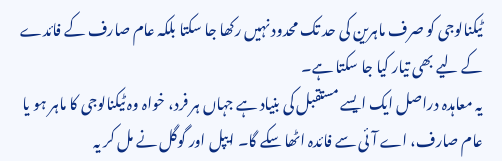ٹیکنالوجی کو صرف ماہرین کی حد تک محدود نہیں رکھا جا سکتا بلکہ عام صارف کے فائدے کے لیے بھی تیار کیا جا سکتا ہے۔
یہ معاہدہ دراصل ایک ایسے مستقبل کی بنیاد ہے جہاں ہر فرد، خواہ وہ ٹیکنالوجی کا ماہر ہو یا عام صارف، اے آئی سے فائدہ اٹھا سکے گا۔ ایپل اور گوگل نے مل کر یہ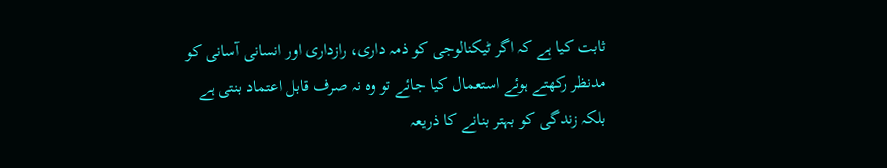ثابت کیا ہے کہ اگر ٹیکنالوجی کو ذمہ داری، رازداری اور انسانی آسانی کو مدنظر رکھتے ہوئے استعمال کیا جائے تو وہ نہ صرف قابل اعتماد بنتی ہے بلکہ زندگی کو بہتر بنانے کا ذریعہ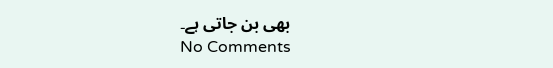بھی بن جاتی ہے۔
No Comments